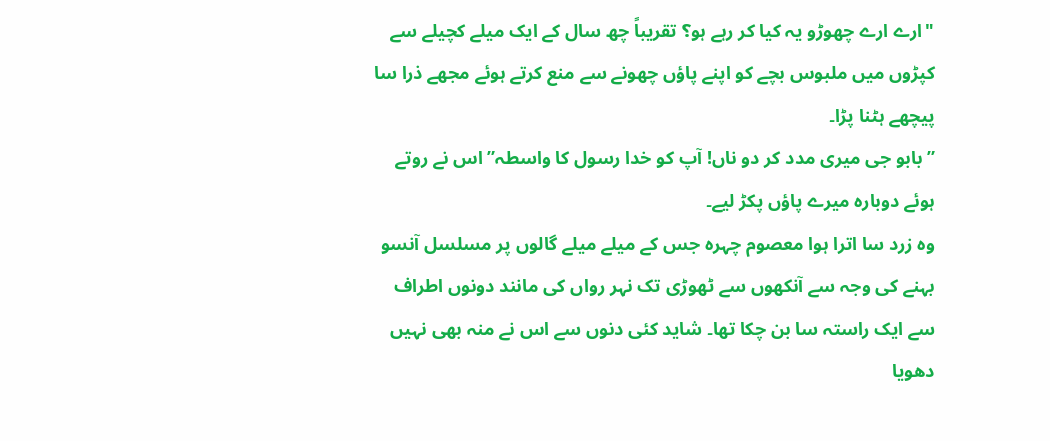"ارے ارے چھوڑو یہ کیا کر رہے ہو؟ تقریباً چھ سال کے ایک میلے کچیلے سے کپڑوں میں ملبوس بچے کو اپنے پاؤں چھونے سے منع کرتے ہوئے مجھے ذرا سا پیچھے ہٹنا پڑا۔
” بابو جی میری مدد کر دو ناں! آپ کو خدا رسول کا واسطہ” اس نے روتے ہوئے دوبارہ میرے پاؤں پکڑ لیے۔
وہ زرد سا اترا ہوا معصوم چہرہ جس کے میلے میلے گالوں پر مسلسل آنسو بہنے کی وجہ سے آنکھوں سے ٹھوڑی تک نہر رواں کی مانند دونوں اطراف سے ایک راستہ سا بن چکا تھا۔ شاید کئی دنوں سے اس نے منہ بھی نہیں دھویا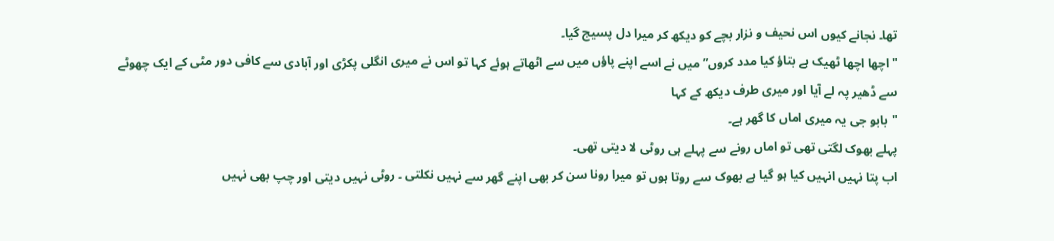تھا۔ نجانے کیوں اس نحیف و نزار بچے کو دیکھ کر میرا دل پسیج گیا۔
"اچھا اچھا ٹھیک ہے بتاؤ کیا مدد کروں” میں نے اسے اپنے پاؤں میں سے اٹھاتے ہوئے کہا تو اس نے میری انگلی پکڑی اور آبادی سے کافی دور مٹی کے ایک چھوٹے سے ڈھیر پہ لے آیا اور میری طرف دیکھ کے کہا
"بابو جی یہ میری اماں کا گھر ہے۔
پہلے بھوک لگتی تھی تو اماں رونے سے پہلے ہی روٹی لا دیتی تھی۔
اب پتا نہیں انہیں کیا ہو گیا ہے بھوک سے روتا ہوں تو میرا رونا سن کر بھی اپنے گھر سے نہیں نکلتی ۔ روٹی نہیں دیتی اور چپ بھی نہیں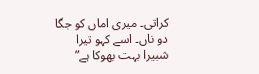کراتی۔ میری اماں کو جگا دو ناں۔ اسے کہو تیرا شبیرا بہت بھوکا ہے”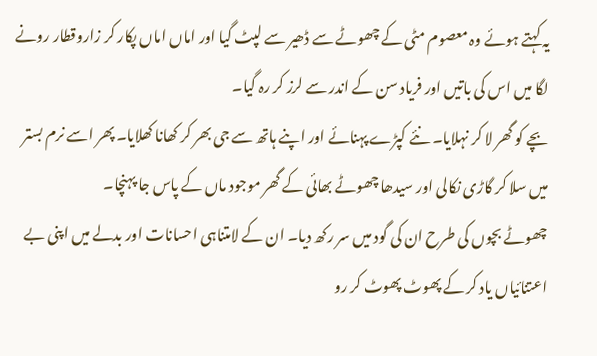یہ کہتے ہوئے وہ معصوم مٹی کے چھوٹے سے ڈھیر سے لپٹ گیا اور اماں اماں پکار کر زاروقطار رونے لگا میں اس کی باتیں اور فریاد سن کے اندر سے لرز کر رہ گیا۔
بچے کو گھر لا کر نہلایا۔ نئے کپڑے پہنائے اور اپنے ہاتھ سے جی بھر کر کھانا کھلایا۔ پھر اسے نرم بستر میں سلا کر گاڑی نکالی اور سیدھا چھوٹے بھائی کے گھر موجود ماں کے پاس جا پہنچا۔
چھوٹے بچوں کی طرح ان کی گود میں سر رکھ دیا۔ ان کے لامتناہی احسانات اور بدلے میں اپنی بے اعتنائیاں یاد کر کے پھوٹ پھوٹ کر رو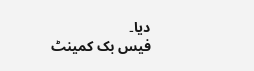دیا۔
فیس بک کمینٹ